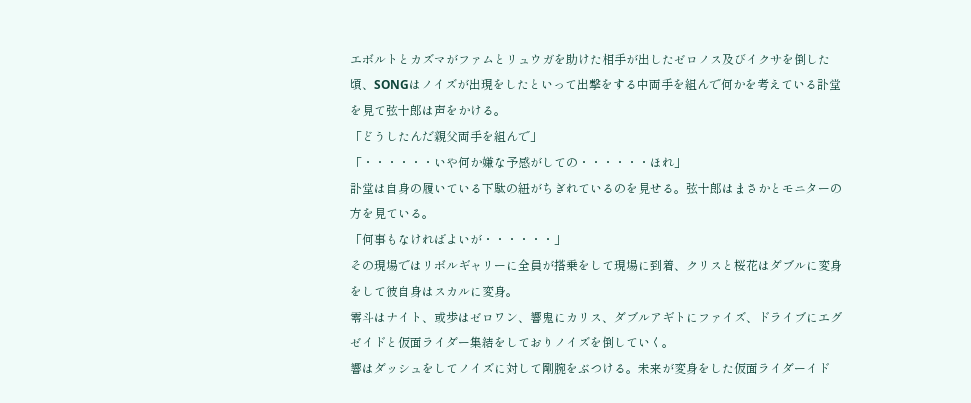エボルトとカズマがファムとリュウガを助けた相手が出したゼロノス及びイクサを倒した頃、SONGはノイズが出現をしたといって出撃をする中両手を組んで何かを考えている訃堂を見て弦十郎は声をかける。
「どうしたんだ親父両手を組んで」
「・・・・・・いや何か嫌な予感がしての・・・・・・ほれ」
訃堂は自身の履いている下駄の紐がちぎれているのを見せる。弦十郎はまさかとモニターの方を見ている。
「何事もなければよいが・・・・・・」
その現場ではリボルギャリーに全員が搭乗をして現場に到着、クリスと桜花はダブルに変身をして彼自身はスカルに変身。
零斗はナイト、或歩はゼロワン、響鬼にカリス、ダブルアギトにファイズ、ドライブにエグゼイドと仮面ライダー集結をしておりノイズを倒していく。
響はダッシュをしてノイズに対して剛腕をぶつける。未来が変身をした仮面ライダーイド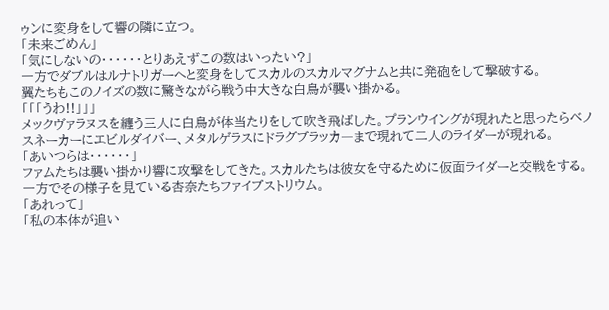ゥンに変身をして響の隣に立つ。
「未来ごめん」
「気にしないの・・・・・・とりあえずこの数はいったい?」
一方でダブルはルナトリガーへと変身をしてスカルのスカルマグナムと共に発砲をして撃破する。
翼たちもこのノイズの数に驚きながら戦う中大きな白鳥が襲い掛かる。
「「「うわ!!」」」
メックヴァラヌスを纏う三人に白鳥が体当たりをして吹き飛ばした。プランウイングが現れたと思ったらベノスネーカーにエビルダイバー、メタルゲラスにドラグブラッカ―まで現れて二人のライダーが現れる。
「あいつらは・・・・・・」
ファムたちは襲い掛かり響に攻撃をしてきた。スカルたちは彼女を守るために仮面ライダーと交戦をする。
一方でその様子を見ている杏奈たちファイブストリウム。
「あれって」
「私の本体が追い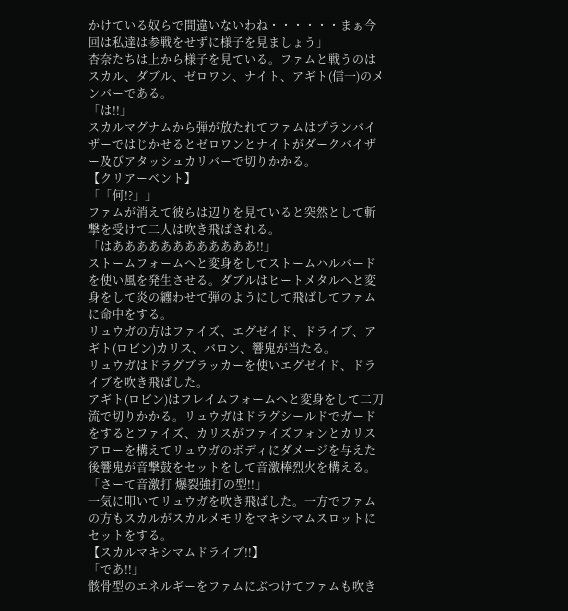かけている奴らで間違いないわね・・・・・・まぁ今回は私達は参戦をせずに様子を見ましょう」
杏奈たちは上から様子を見ている。ファムと戦うのはスカル、ダブル、ゼロワン、ナイト、アギト(信一)のメンバーである。
「は!!」
スカルマグナムから弾が放たれてファムはプランバイザーではじかせるとゼロワンとナイトがダークバイザー及びアタッシュカリバーで切りかかる。
【クリアーベント】
「「何!?」」
ファムが消えて彼らは辺りを見ていると突然として斬撃を受けて二人は吹き飛ばされる。
「はああああああああああああ!!」
ストームフォームへと変身をしてストームハルバードを使い風を発生させる。ダブルはヒートメタルへと変身をして炎の纏わせて弾のようにして飛ばしてファムに命中をする。
リュウガの方はファイズ、エグゼイド、ドライブ、アギト(ロビン)カリス、バロン、響鬼が当たる。
リュウガはドラグブラッカーを使いエグゼイド、ドライブを吹き飛ばした。
アギト(ロビン)はフレイムフォームへと変身をして二刀流で切りかかる。リュウガはドラグシールドでガードをするとファイズ、カリスがファイズフォンとカリスアローを構えてリュウガのボディにダメージを与えた後響鬼が音撃鼓をセットをして音激棒烈火を構える。
「さーて音激打 爆裂強打の型!!」
一気に叩いてリュウガを吹き飛ばした。一方でファムの方もスカルがスカルメモリをマキシマムスロットにセットをする。
【スカルマキシマムドライブ!!】
「であ!!」
骸骨型のエネルギーをファムにぶつけてファムも吹き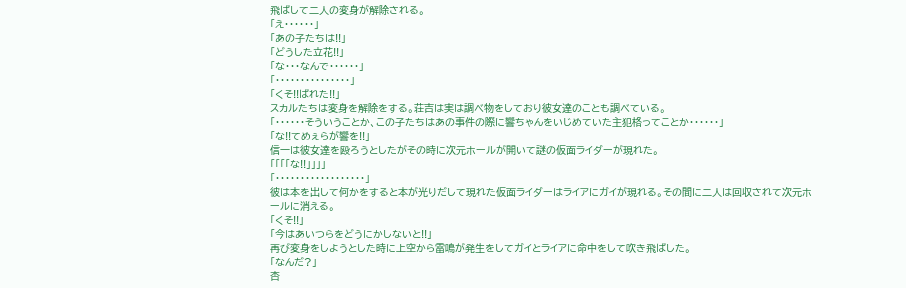飛ばして二人の変身が解除される。
「え・・・・・・」
「あの子たちは!!」
「どうした立花!!」
「な・・・なんで・・・・・・」
「・・・・・・・・・・・・・・・」
「くそ!!ばれた!!」
スカルたちは変身を解除をする。荘吉は実は調べ物をしており彼女達のことも調べている。
「・・・・・・そういうことか、この子たちはあの事件の際に響ちゃんをいじめていた主犯格ってことか・・・・・・」
「な!!てめぇらが響を!!」
信一は彼女達を殴ろうとしたがその時に次元ホールが開いて謎の仮面ライダーが現れた。
「「「「な!!」」」」
「・・・・・・・・・・・・・・・・・・」
彼は本を出して何かをすると本が光りだして現れた仮面ライダーはライアにガイが現れる。その間に二人は回収されて次元ホールに消える。
「くそ!!」
「今はあいつらをどうにかしないと!!」
再び変身をしようとした時に上空から雷鳴が発生をしてガイとライアに命中をして吹き飛ばした。
「なんだ?」
杏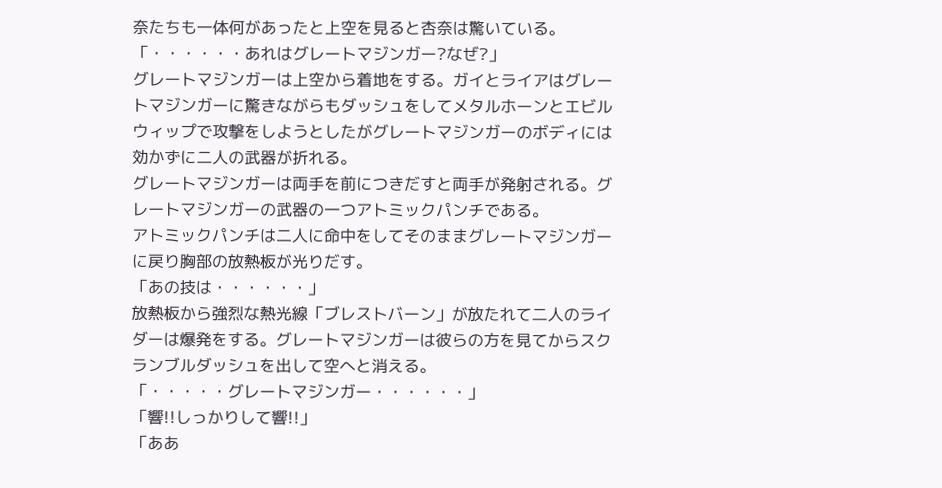奈たちも一体何があったと上空を見ると杏奈は驚いている。
「・・・・・・あれはグレートマジンガー?なぜ?」
グレートマジンガーは上空から着地をする。ガイとライアはグレートマジンガーに驚きながらもダッシュをしてメタルホーンとエビルウィップで攻撃をしようとしたがグレートマジンガーのボディには効かずに二人の武器が折れる。
グレートマジンガーは両手を前につきだすと両手が発射される。グレートマジンガーの武器の一つアトミックパンチである。
アトミックパンチは二人に命中をしてそのままグレートマジンガーに戻り胸部の放熱板が光りだす。
「あの技は・・・・・・」
放熱板から強烈な熱光線「ブレストバーン」が放たれて二人のライダーは爆発をする。グレートマジンガーは彼らの方を見てからスクランブルダッシュを出して空へと消える。
「・・・・・グレートマジンガー・・・・・・」
「響!!しっかりして響!!」
「ああ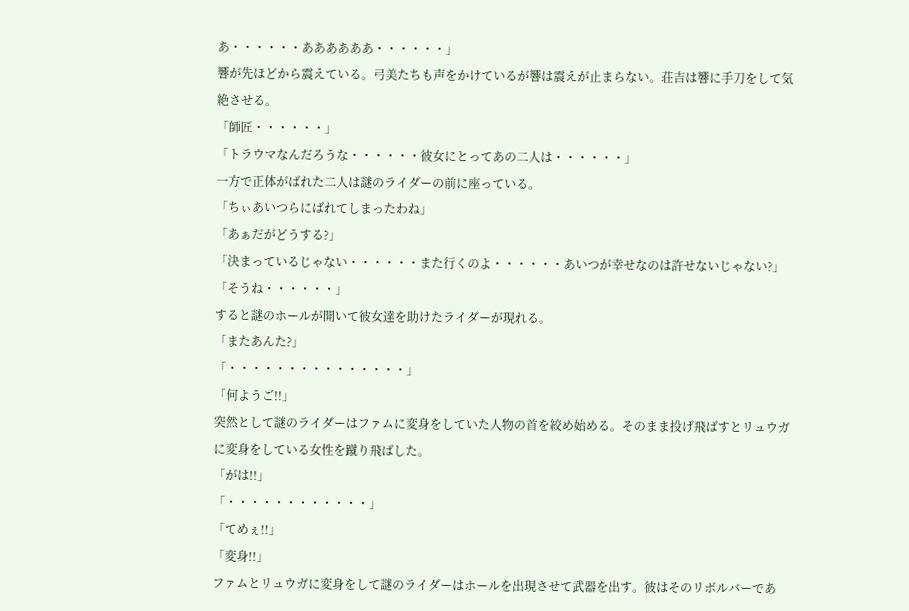あ・・・・・・ああああああ・・・・・・」
響が先ほどから震えている。弓美たちも声をかけているが響は震えが止まらない。荘吉は響に手刀をして気絶させる。
「師匠・・・・・・」
「トラウマなんだろうな・・・・・・彼女にとってあの二人は・・・・・・」
一方で正体がばれた二人は謎のライダーの前に座っている。
「ちぃあいつらにばれてしまったわね」
「あぁだがどうする?」
「決まっているじゃない・・・・・・また行くのよ・・・・・・あいつが幸せなのは許せないじゃない?」
「そうね・・・・・・」
すると謎のホールが開いて彼女達を助けたライダーが現れる。
「またあんた?」
「・・・・・・・・・・・・・・・」
「何ようご!!」
突然として謎のライダーはファムに変身をしていた人物の首を絞め始める。そのまま投げ飛ばすとリュウガに変身をしている女性を蹴り飛ばした。
「がは!!」
「・・・・・・・・・・・・」
「てめぇ!!」
「変身!!」
ファムとリュウガに変身をして謎のライダーはホールを出現させて武器を出す。彼はそのリボルバーであ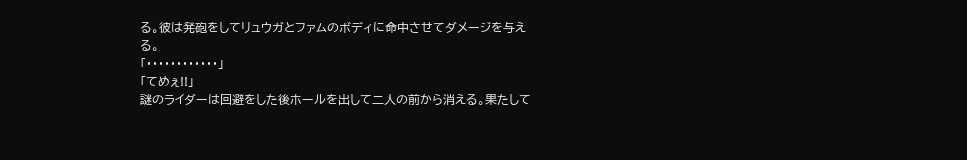る。彼は発砲をしてリュウガとファムのボディに命中させてダメージを与える。
「・・・・・・・・・・・・」
「てめぇ!!」
謎のライダーは回避をした後ホールを出して二人の前から消える。果たして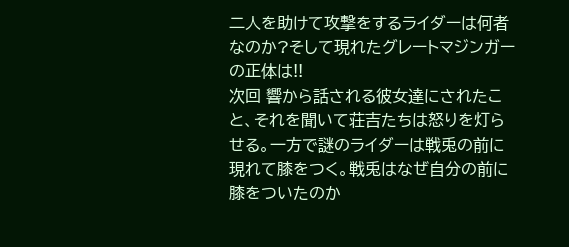二人を助けて攻撃をするライダーは何者なのか?そして現れたグレートマジンガーの正体は!!
次回 響から話される彼女達にされたこと、それを聞いて荘吉たちは怒りを灯らせる。一方で謎のライダーは戦兎の前に現れて膝をつく。戦兎はなぜ自分の前に膝をついたのか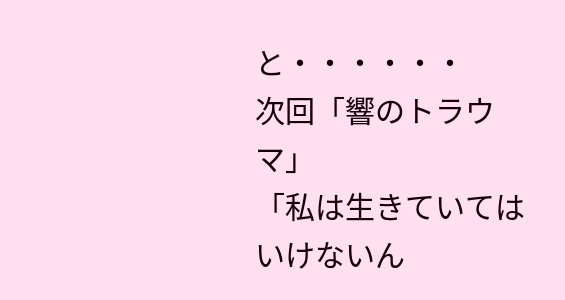と・・・・・・
次回「響のトラウマ」
「私は生きていてはいけないん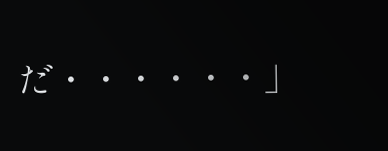だ・・・・・・」